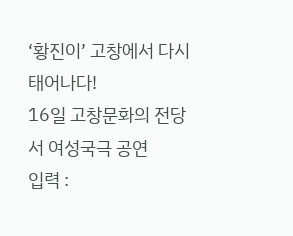‘황진이’ 고창에서 다시 태어나다!
16일 고창문화의 전당서 여성국극 공연
입력 :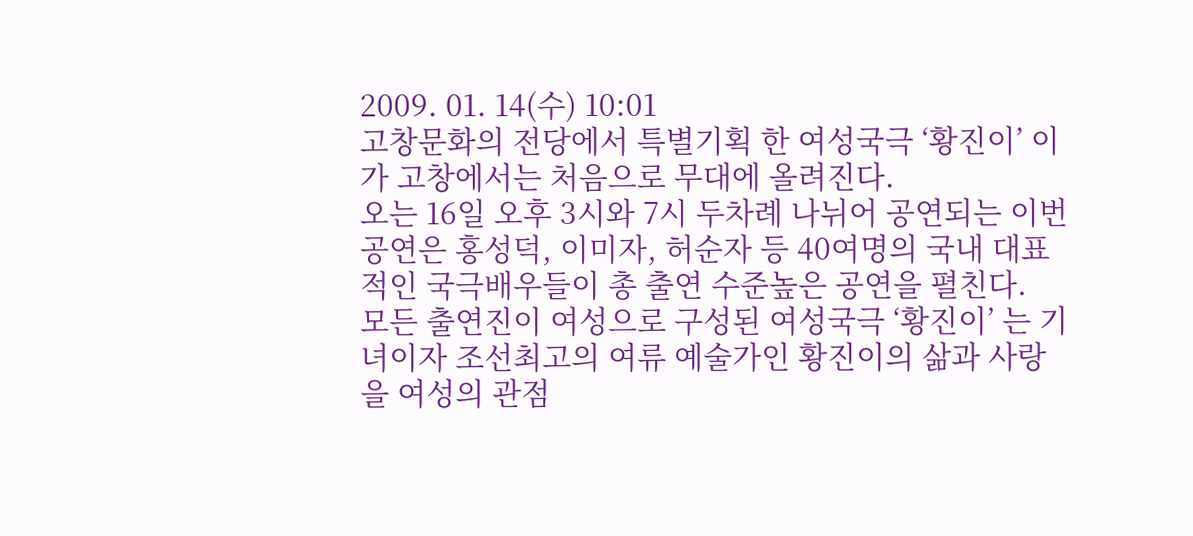2009. 01. 14(수) 10:01
고창문화의 전당에서 특별기획 한 여성국극 ‘황진이’ 이가 고창에서는 처음으로 무대에 올려진다.
오는 16일 오후 3시와 7시 두차례 나뉘어 공연되는 이번 공연은 홍성덕, 이미자, 허순자 등 40여명의 국내 대표적인 국극배우들이 총 출연 수준높은 공연을 펼친다.
모든 출연진이 여성으로 구성된 여성국극 ‘황진이’ 는 기녀이자 조선최고의 여류 예술가인 황진이의 삶과 사랑을 여성의 관점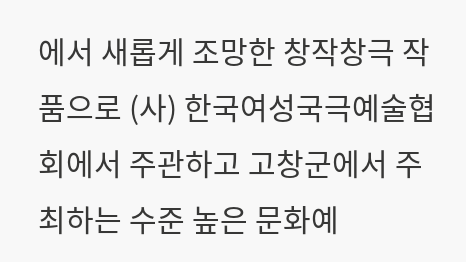에서 새롭게 조망한 창작창극 작품으로 (사) 한국여성국극예술협회에서 주관하고 고창군에서 주최하는 수준 높은 문화예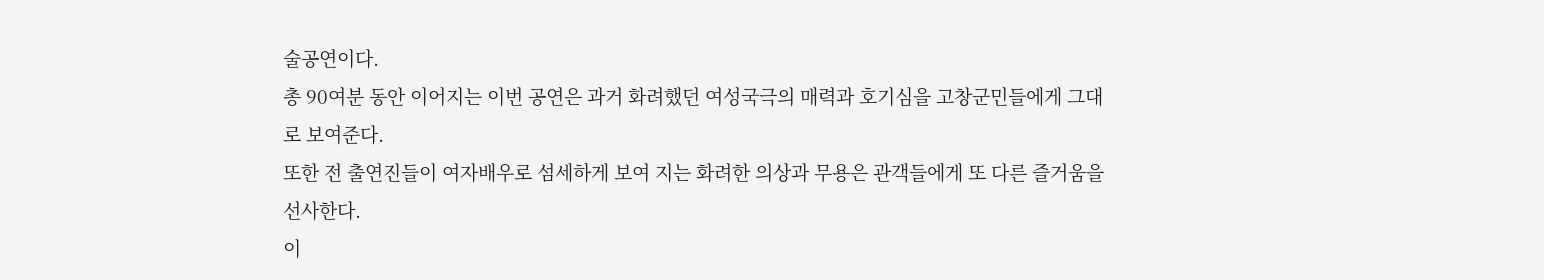술공연이다.
총 90여분 동안 이어지는 이번 공연은 과거 화려했던 여성국극의 매력과 호기심을 고창군민들에게 그대로 보여준다.
또한 전 출연진들이 여자배우로 섬세하게 보여 지는 화려한 의상과 무용은 관객들에게 또 다른 즐거움을 선사한다.
이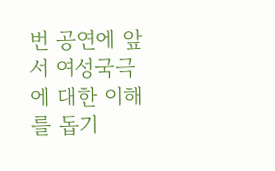번 공연에 앞서 여성국극에 대한 이해를 돕기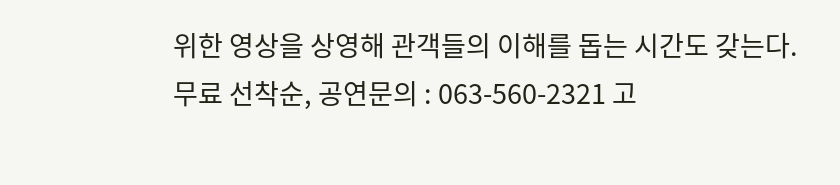위한 영상을 상영해 관객들의 이해를 돕는 시간도 갖는다.
무료 선착순, 공연문의 : 063-560-2321 고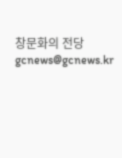창문화의 전당
gcnews@gcnews.kr